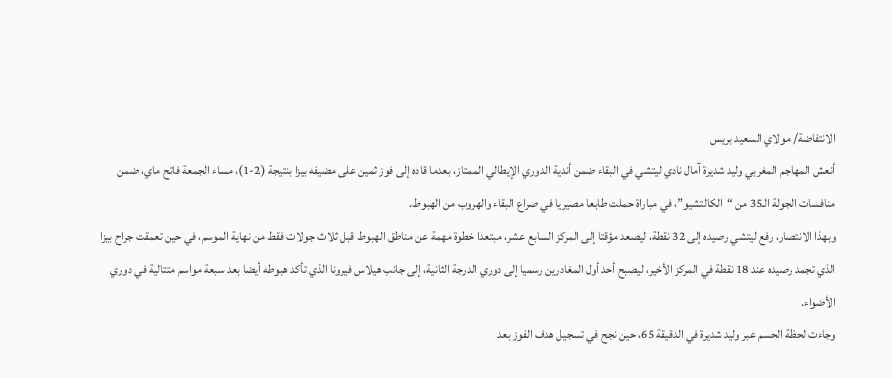الانتفاضة/ مولاي السعيد بريس
أنعش المهاجم المغربي وليد شديرة آمال نادي ليتشي في البقاء ضمن أندية الدوري الإيطالي الممتاز، بعدما قاده إلى فوز ثمين على مضيفه بيزا بنتيجة (2-1)، مساء الجمعة فاتح ماي، ضمن منافسات الجولة الـ35 من “الكالتشيو”، في مباراة حملت طابعا مصيريا في صراع البقاء والهروب من الهبوط.
وبهذا الانتصار، رفع ليتشي رصيده إلى 32 نقطة، ليصعد مؤقتا إلى المركز السابع عشر، مبتعدا خطوة مهمة عن مناطق الهبوط قبل ثلاث جولات فقط من نهاية الموسم، في حين تعمقت جراح بيزا الذي تجمد رصيده عند 18 نقطة في المركز الأخير، ليصبح أحد أول المغادرين رسميا إلى دوري الدرجة الثانية، إلى جانب هيلاس فيرونا الذي تأكد هبوطه أيضا بعد سبعة مواسم متتالية في دوري الأضواء.
وجاءت لحظة الحسم عبر وليد شديرة في الدقيقة 65، حين نجح في تسجيل هدف الفوز بعد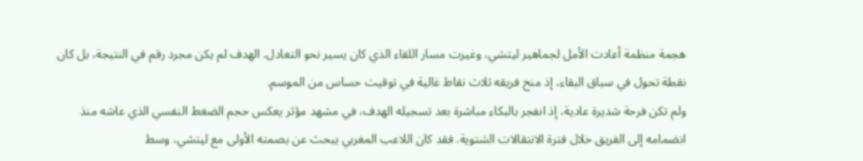هجمة منظمة أعادت الأمل لجماهير ليتشي، وغيرت مسار اللقاء الذي كان يسير نحو التعادل. الهدف لم يكن مجرد رقم في النتيجة، بل كان نقطة تحول في سباق البقاء، إذ منح فريقه ثلاث نقاط غالية في توقيت حساس من الموسم.
ولم تكن فرحة شديرة عادية، إذ انفجر بالبكاء مباشرة بعد تسجيله الهدف، في مشهد مؤثر يعكس حجم الضغط النفسي الذي عاشه منذ انضمامه إلى الفريق خلال فترة الانتقالات الشتوية. فقد كان اللاعب المغربي يبحث عن بصمته الأولى مع ليتشي، وسط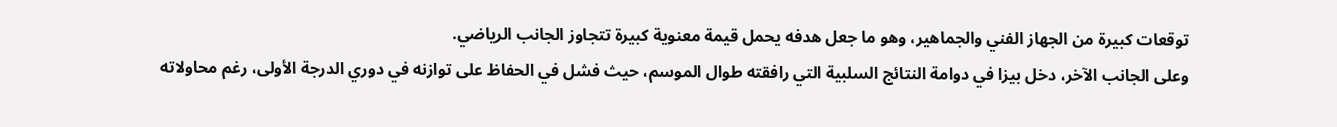توقعات كبيرة من الجهاز الفني والجماهير، وهو ما جعل هدفه يحمل قيمة معنوية كبيرة تتجاوز الجانب الرياضي.
وعلى الجانب الآخر، دخل بيزا في دوامة النتائج السلبية التي رافقته طوال الموسم، حيث فشل في الحفاظ على توازنه في دوري الدرجة الأولى، رغم محاولاته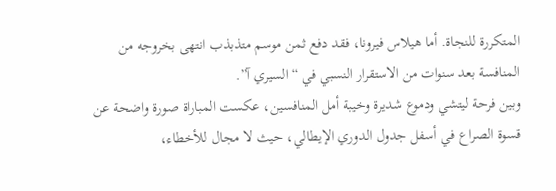المتكررة للنجاة. أما هيلاس فيرونا، فقد دفع ثمن موسم متذبذب انتهى بخروجه من المنافسة بعد سنوات من الاستقرار النسبي في “السيري آ”.
وبين فرحة ليتشي ودموع شديرة وخيبة أمل المنافسين، عكست المباراة صورة واضحة عن قسوة الصراع في أسفل جدول الدوري الإيطالي، حيث لا مجال للأخطاء،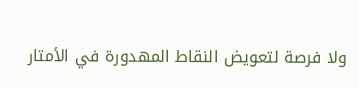ولا فرصة لتعويض النقاط المهدورة في الأمتار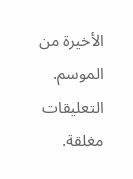الأخيرة من الموسم.
التعليقات مغلقة.